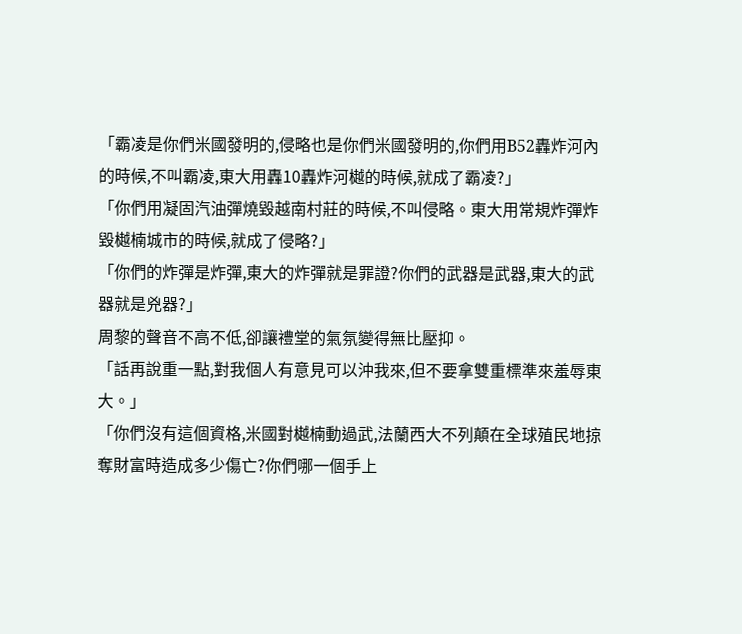「霸凌是你們米國發明的,侵略也是你們米國發明的,你們用B52轟炸河內的時候,不叫霸凌,東大用轟10轟炸河樾的時候,就成了霸凌?」
「你們用凝固汽油彈燒毀越南村莊的時候,不叫侵略。東大用常規炸彈炸毀樾楠城市的時候,就成了侵略?」
「你們的炸彈是炸彈,東大的炸彈就是罪證?你們的武器是武器,東大的武器就是兇器?」
周黎的聲音不高不低,卻讓禮堂的氣氛變得無比壓抑。
「話再說重一點,對我個人有意見可以沖我來,但不要拿雙重標準來羞辱東大。」
「你們沒有這個資格,米國對樾楠動過武,法蘭西大不列顛在全球殖民地掠奪財富時造成多少傷亡?你們哪一個手上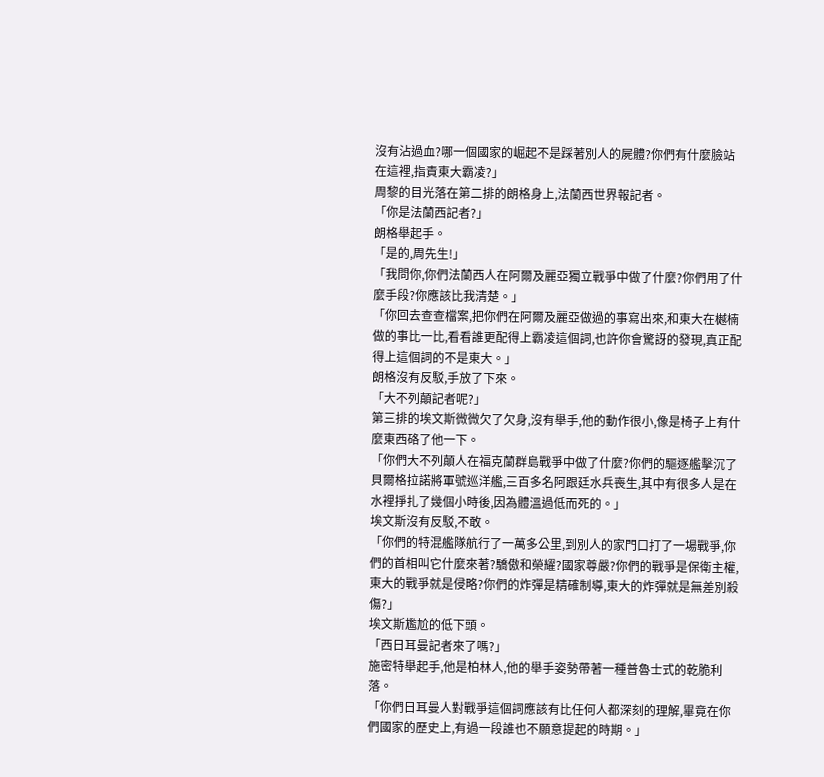沒有沾過血?哪一個國家的崛起不是踩著別人的屍體?你們有什麼臉站在這裡,指責東大霸凌?」
周黎的目光落在第二排的朗格身上,法蘭西世界報記者。
「你是法蘭西記者?」
朗格舉起手。
「是的,周先生!」
「我問你,你們法蘭西人在阿爾及麗亞獨立戰爭中做了什麼?你們用了什麼手段?你應該比我清楚。」
「你回去查查檔案,把你們在阿爾及麗亞做過的事寫出來,和東大在樾楠做的事比一比,看看誰更配得上霸凌這個詞,也許你會驚訝的發現,真正配得上這個詞的不是東大。」
朗格沒有反駁,手放了下來。
「大不列顛記者呢?」
第三排的埃文斯微微欠了欠身,沒有舉手,他的動作很小,像是椅子上有什麼東西硌了他一下。
「你們大不列顛人在福克蘭群島戰爭中做了什麼?你們的驅逐艦擊沉了貝爾格拉諾將軍號巡洋艦,三百多名阿跟廷水兵喪生,其中有很多人是在水裡掙扎了幾個小時後,因為體溫過低而死的。」
埃文斯沒有反駁,不敢。
「你們的特混艦隊航行了一萬多公里,到別人的家門口打了一場戰爭,你們的首相叫它什麼來著?驕傲和榮耀?國家尊嚴?你們的戰爭是保衛主權,東大的戰爭就是侵略?你們的炸彈是精確制導,東大的炸彈就是無差別殺傷?」
埃文斯尷尬的低下頭。
「西日耳曼記者來了嗎?」
施密特舉起手,他是柏林人,他的舉手姿勢帶著一種普魯士式的乾脆利落。
「你們日耳曼人對戰爭這個詞應該有比任何人都深刻的理解,畢竟在你們國家的歷史上,有過一段誰也不願意提起的時期。」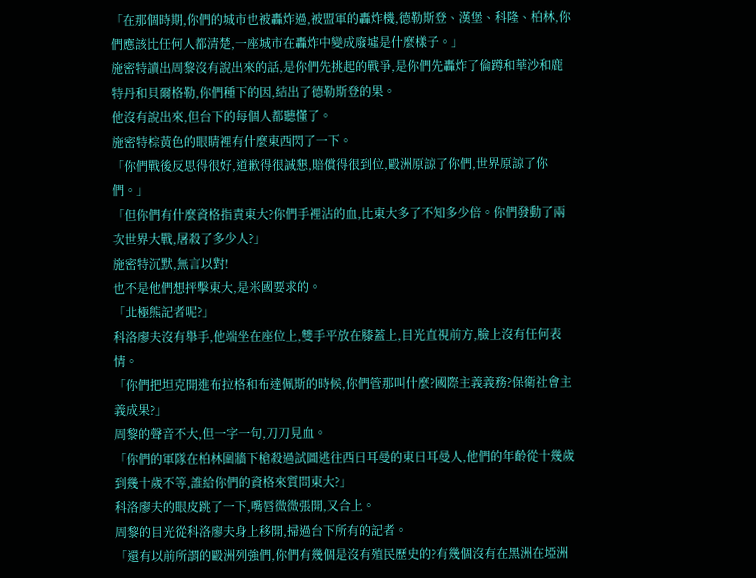「在那個時期,你們的城市也被轟炸過,被盟軍的轟炸機,德勒斯登、漢堡、科隆、柏林,你們應該比任何人都清楚,一座城市在轟炸中變成廢墟是什麼樣子。」
施密特讀出周黎沒有說出來的話,是你們先挑起的戰爭,是你們先轟炸了倫蹲和華沙和鹿特丹和貝爾格勒,你們種下的因,結出了德勒斯登的果。
他沒有說出來,但台下的每個人都聽懂了。
施密特棕黃色的眼睛裡有什麼東西閃了一下。
「你們戰後反思得很好,道歉得很誠懇,賠償得很到位,毆洲原諒了你們,世界原諒了你們。」
「但你們有什麼資格指責東大?你們手裡沾的血,比東大多了不知多少倍。你們發動了兩次世界大戰,屠殺了多少人?」
施密特沉默,無言以對!
也不是他們想抨擊東大,是米國要求的。
「北極熊記者呢?」
科洛廖夫沒有舉手,他端坐在座位上,雙手平放在膝蓋上,目光直視前方,臉上沒有任何表情。
「你們把坦克開進布拉格和布達佩斯的時候,你們管那叫什麼?國際主義義務?保衛社會主義成果?」
周黎的聲音不大,但一字一句,刀刀見血。
「你們的軍隊在柏林圍牆下槍殺過試圖逃往西日耳曼的東日耳曼人,他們的年齡從十幾歲到幾十歲不等,誰給你們的資格來質問東大?」
科洛廖夫的眼皮跳了一下,嘴唇微微張開,又合上。
周黎的目光從科洛廖夫身上移開,掃過台下所有的記者。
「還有以前所謂的毆洲列強們,你們有幾個是沒有殖民歷史的?有幾個沒有在黑洲在埡洲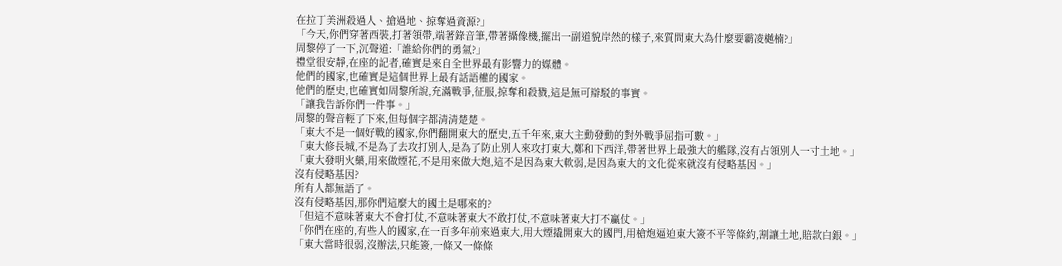在拉丁美洲殺過人、搶過地、掠奪過資源?」
「今天,你們穿著西裝,打著領帶,端著錄音筆,帶著攝像機,擺出一副道貌岸然的樣子,來質問東大為什麼要霸凌樾楠?」
周黎停了一下,沉聲道:「誰給你們的勇氣?」
禮堂很安靜,在座的記者,確實是來自全世界最有影響力的媒體。
他們的國家,也確實是這個世界上最有話語權的國家。
他們的歷史,也確實如周黎所說,充滿戰爭,征服,掠奪和殺戮,這是無可辯駁的事實。
「讓我告訴你們一件事。」
周黎的聲音輕了下來,但每個字都清清楚楚。
「東大不是一個好戰的國家,你們翻開東大的歷史,五千年來,東大主動發動的對外戰爭屈指可數。」
「東大修長城,不是為了去攻打別人,是為了防止別人來攻打東大,鄭和下西洋,帶著世界上最強大的艦隊,沒有占領別人一寸土地。」
「東大發明火藥,用來做煙花,不是用來做大炮,這不是因為東大軟弱,是因為東大的文化從來就沒有侵略基因。」
沒有侵略基因?
所有人都無語了。
沒有侵略基因,那你們這麼大的國土是哪來的?
「但這不意味著東大不會打仗,不意味著東大不敢打仗,不意味著東大打不贏仗。」
「你們在座的,有些人的國家,在一百多年前來過東大,用大煙撬開東大的國門,用槍炮逼迫東大簽不平等條約,割讓土地,賠款白銀。」
「東大當時很弱,沒辦法,只能簽,一條又一條條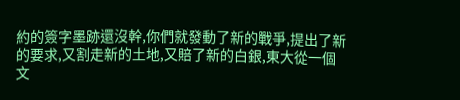約的簽字墨跡還沒幹,你們就發動了新的戰爭,提出了新的要求,又割走新的土地,又賠了新的白銀,東大從一個文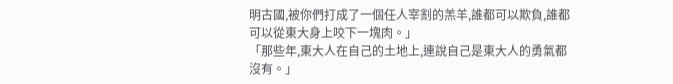明古國,被你們打成了一個任人宰割的羔羊,誰都可以欺負,誰都可以從東大身上咬下一塊肉。」
「那些年,東大人在自己的土地上,連說自己是東大人的勇氣都沒有。」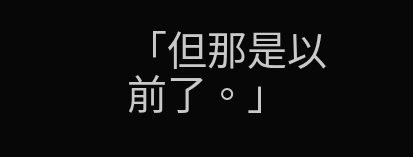「但那是以前了。」